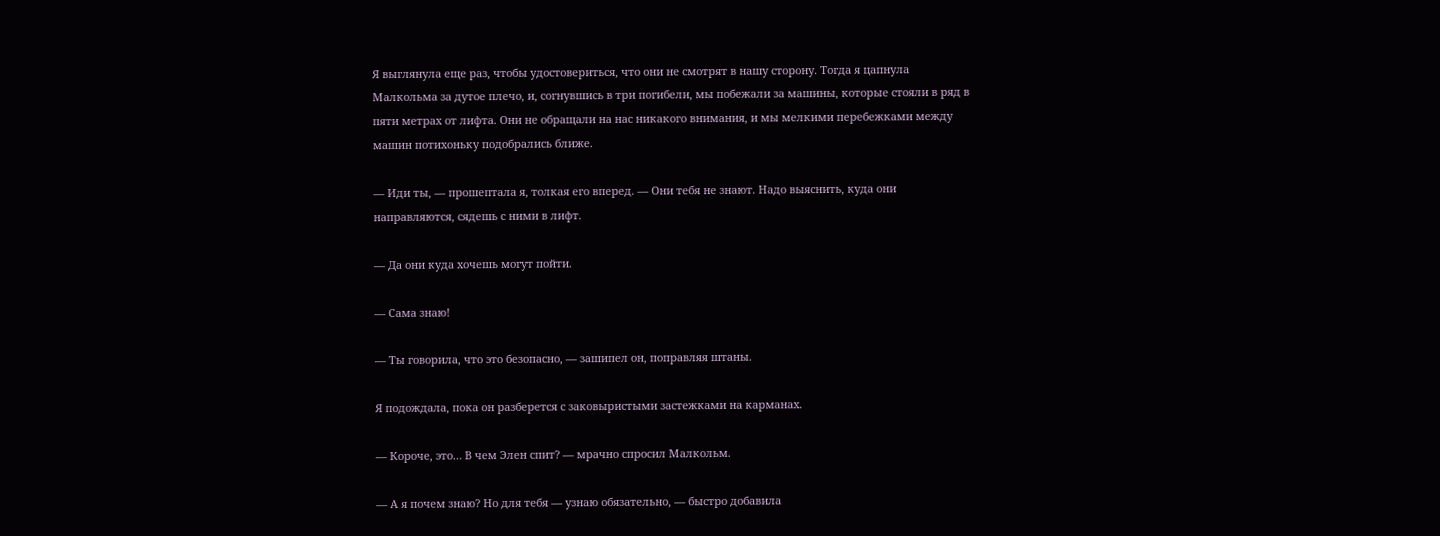Я выглянула еще раз, чтобы удостовериться, что они не смотрят в нашу сторону. Тогда я цапнула Малкольма за дутое плечо, и, согнувшись в три погибели, мы побежали за машины, которые стояли в ряд в пяти метрах от лифта. Они не обращали на нас никакого внимания, и мы мелкими перебежками между машин потихоньку подобрались ближе.

— Иди ты, — прошептала я, толкая его вперед. — Они тебя не знают. Надо выяснить, куда они направляются, сядешь с ними в лифт.

— Да они куда хочешь могут пойти.

— Сама знаю!

— Ты говорила, что это безопасно, — зашипел он, поправляя штаны.

Я подождала, пока он разберется с заковыристыми застежками на карманах.

— Короче, это… В чем Элен спит? — мрачно спросил Малкольм.

— А я почем знаю? Но для тебя — узнаю обязательно, — быстро добавила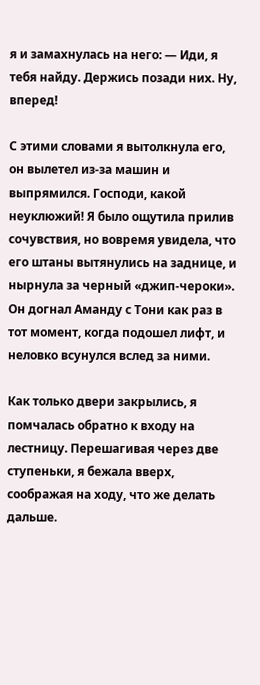я и замахнулась на него: — Иди, я тебя найду. Держись позади них. Ну, вперед!

С этими словами я вытолкнула его, он вылетел из-за машин и выпрямился. Господи, какой неуклюжий! Я было ощутила прилив сочувствия, но вовремя увидела, что его штаны вытянулись на заднице, и нырнула за черный «джип-чероки». Он догнал Аманду с Тони как раз в тот момент, когда подошел лифт, и неловко всунулся вслед за ними.

Как только двери закрылись, я помчалась обратно к входу на лестницу. Перешагивая через две ступеньки, я бежала вверх, соображая на ходу, что же делать дальше.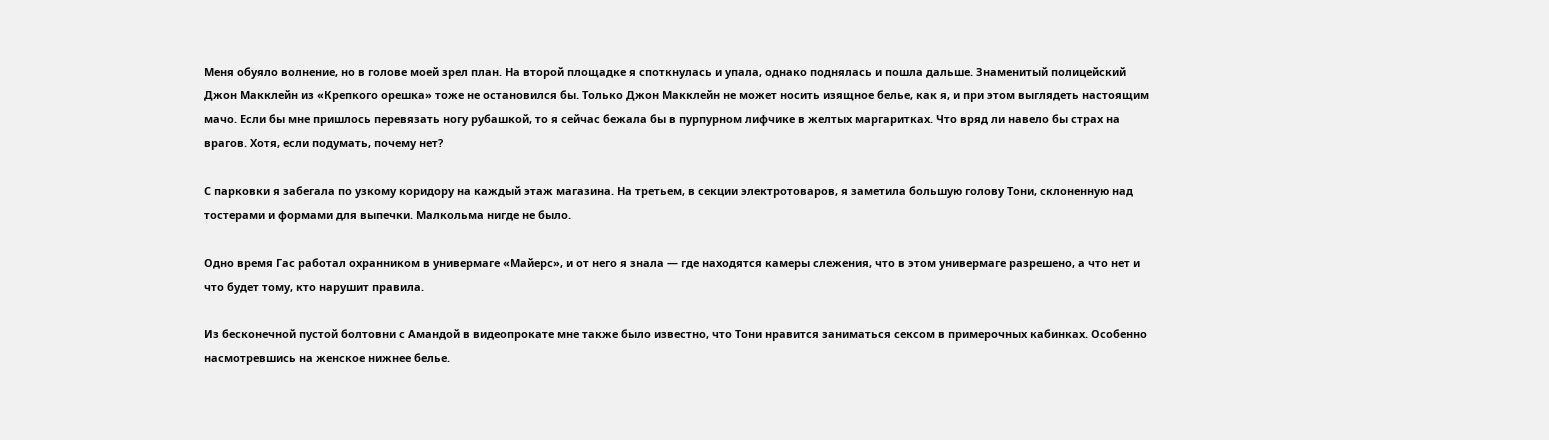Меня обуяло волнение, но в голове моей зрел план. На второй площадке я споткнулась и упала, однако поднялась и пошла дальше. Знаменитый полицейский Джон Макклейн из «Крепкого орешка» тоже не остановился бы. Только Джон Макклейн не может носить изящное белье, как я, и при этом выглядеть настоящим мачо. Если бы мне пришлось перевязать ногу рубашкой, то я сейчас бежала бы в пурпурном лифчике в желтых маргаритках. Что вряд ли навело бы страх на врагов. Хотя, если подумать, почему нет?

С парковки я забегала по узкому коридору на каждый этаж магазина. На третьем, в секции электротоваров, я заметила большую голову Тони, склоненную над тостерами и формами для выпечки. Малкольма нигде не было.

Одно время Гас работал охранником в универмаге «Майерс», и от него я знала — где находятся камеры слежения, что в этом универмаге разрешено, а что нет и что будет тому, кто нарушит правила.

Из бесконечной пустой болтовни с Амандой в видеопрокате мне также было известно, что Тони нравится заниматься сексом в примерочных кабинках. Особенно насмотревшись на женское нижнее белье.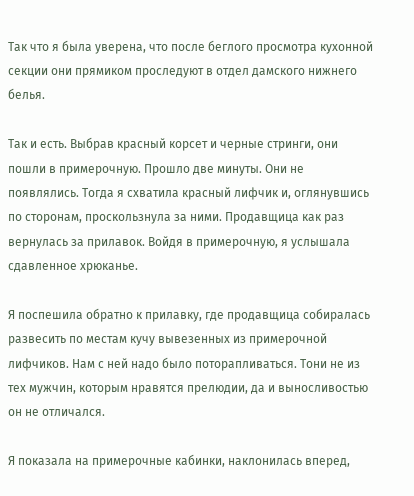Так что я была уверена, что после беглого просмотра кухонной секции они прямиком проследуют в отдел дамского нижнего белья.

Так и есть. Выбрав красный корсет и черные стринги, они пошли в примерочную. Прошло две минуты. Они не появлялись. Тогда я схватила красный лифчик и, оглянувшись по сторонам, проскользнула за ними. Продавщица как раз вернулась за прилавок. Войдя в примерочную, я услышала сдавленное хрюканье.

Я поспешила обратно к прилавку, где продавщица собиралась развесить по местам кучу вывезенных из примерочной лифчиков. Нам с ней надо было поторапливаться. Тони не из тех мужчин, которым нравятся прелюдии, да и выносливостью он не отличался.

Я показала на примерочные кабинки, наклонилась вперед,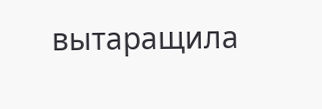вытаращила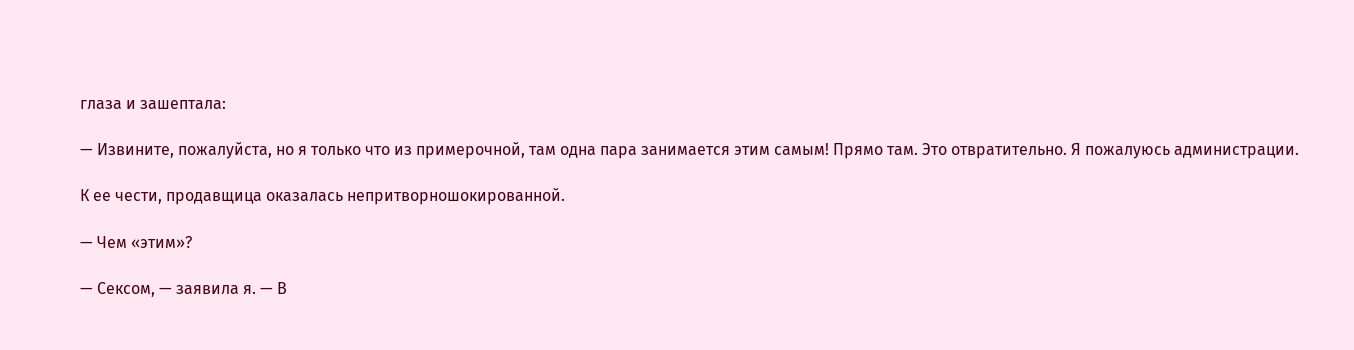глаза и зашептала:

— Извините, пожалуйста, но я только что из примерочной, там одна пара занимается этим самым! Прямо там. Это отвратительно. Я пожалуюсь администрации.

К ее чести, продавщица оказалась непритворношокированной.

— Чем «этим»?

— Сексом, — заявила я. — В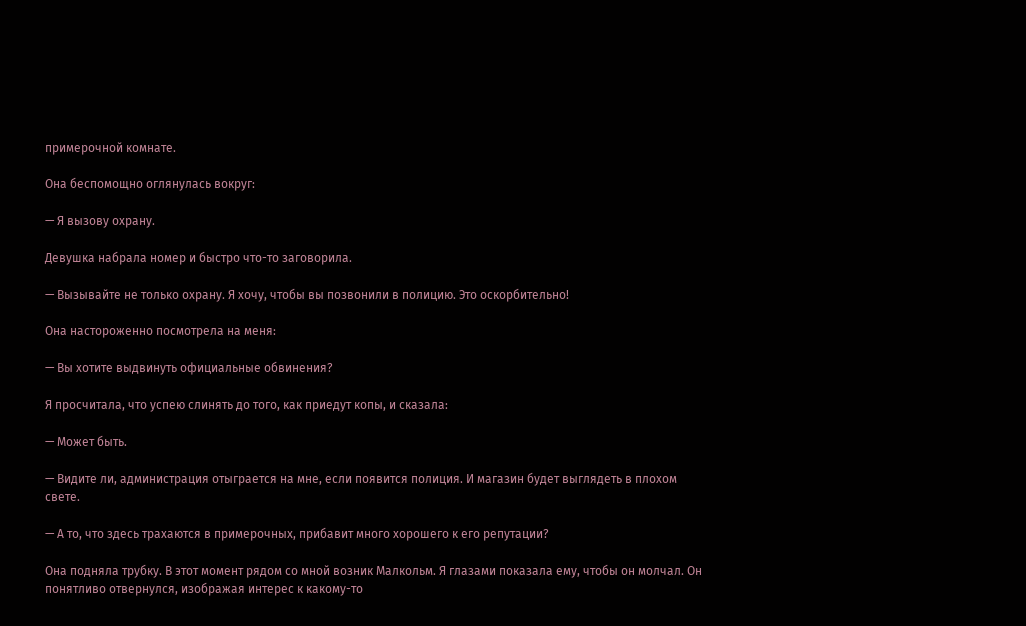примерочной комнате.

Она беспомощно оглянулась вокруг:

— Я вызову охрану.

Девушка набрала номер и быстро что-то заговорила.

— Вызывайте не только охрану. Я хочу, чтобы вы позвонили в полицию. Это оскорбительно!

Она настороженно посмотрела на меня:

— Вы хотите выдвинуть официальные обвинения?

Я просчитала, что успею слинять до того, как приедут копы, и сказала:

— Может быть.

— Видите ли, администрация отыграется на мне, если появится полиция. И магазин будет выглядеть в плохом свете.

— А то, что здесь трахаются в примерочных, прибавит много хорошего к его репутации?

Она подняла трубку. В этот момент рядом со мной возник Малкольм. Я глазами показала ему, чтобы он молчал. Он понятливо отвернулся, изображая интерес к какому-то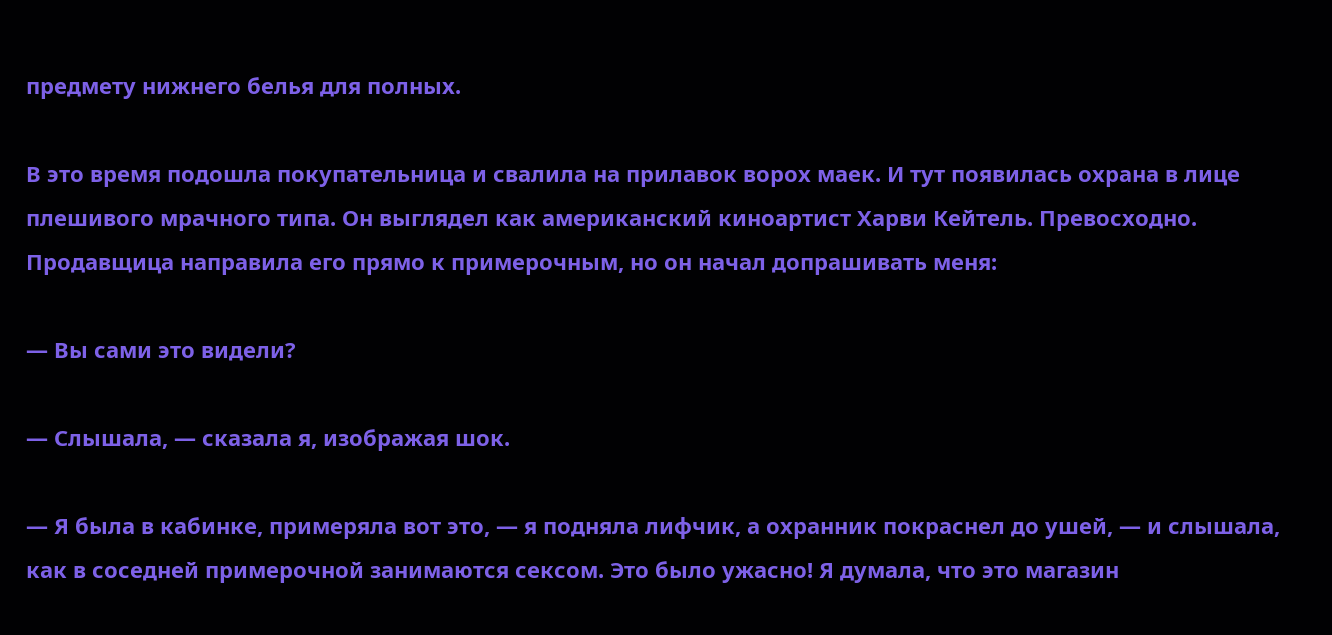предмету нижнего белья для полных.

В это время подошла покупательница и свалила на прилавок ворох маек. И тут появилась охрана в лице плешивого мрачного типа. Он выглядел как американский киноартист Харви Кейтель. Превосходно. Продавщица направила его прямо к примерочным, но он начал допрашивать меня:

— Вы сами это видели?

— Слышала, — сказала я, изображая шок.

— Я была в кабинке, примеряла вот это, — я подняла лифчик, а охранник покраснел до ушей, — и слышала, как в соседней примерочной занимаются сексом. Это было ужасно! Я думала, что это магазин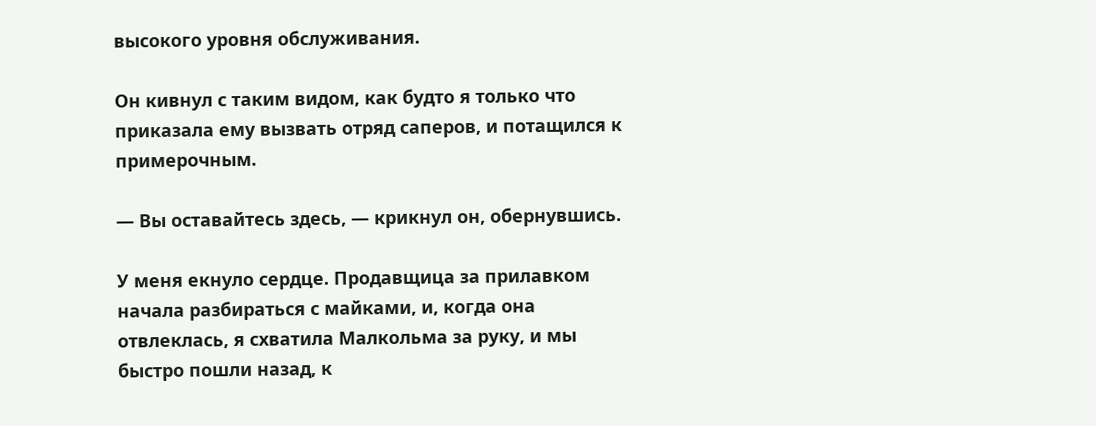высокого уровня обслуживания.

Он кивнул с таким видом, как будто я только что приказала ему вызвать отряд саперов, и потащился к примерочным.

— Вы оставайтесь здесь, — крикнул он, обернувшись.

У меня екнуло сердце. Продавщица за прилавком начала разбираться с майками, и, когда она отвлеклась, я схватила Малкольма за руку, и мы быстро пошли назад, к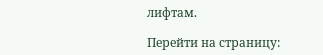лифтам.

Перейти на страницу: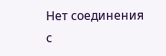Нет соединения с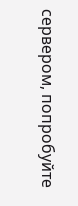сервером, попробуйте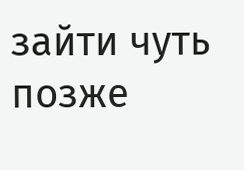зайти чуть позже